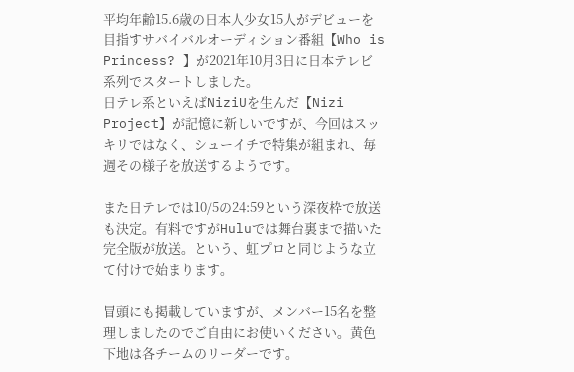平均年齢15.6歳の日本人少女15人がデビューを目指すサバイバルオーディション番組【Who is Princess? 】が2021年10月3日に日本テレビ系列でスタートしました。
日テレ系といえばNiziUを生んだ【Nizi Project】が記憶に新しいですが、今回はスッキリではなく、シューイチで特集が組まれ、毎週その様子を放送するようです。

また日テレでは10/5の24:59という深夜枠で放送も決定。有料ですがHuluでは舞台裏まで描いた完全版が放送。という、虹プロと同じような立て付けで始まります。

冒頭にも掲載していますが、メンバー15名を整理しましたのでご自由にお使いください。黄色下地は各チームのリーダーです。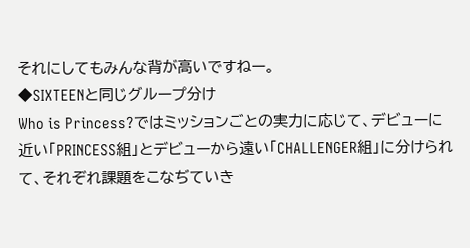それにしてもみんな背が高いですねー。
◆SIXTEENと同じグループ分け
Who is Princess?ではミッションごとの実力に応じて、デビューに近い「PRINCESS組」とデビューから遠い「CHALLENGER組」に分けられて、それぞれ課題をこなぢていき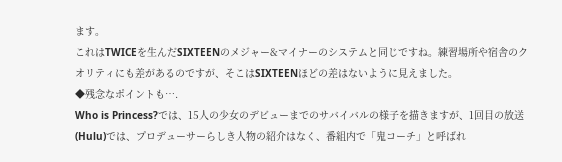ます。
これはTWICEを生んだSIXTEENのメジャー&マイナーのシステムと同じですね。練習場所や宿舎のクオリティにも差があるのですが、そこはSIXTEENほどの差はないように見えました。
◆残念なポイントも….
Who is Princess?では、15人の少女のデビューまでのサバイバルの様子を描きますが、1回目の放送(Hulu)では、プロデューサーらしき人物の紹介はなく、番組内で「鬼コーチ」と呼ばれ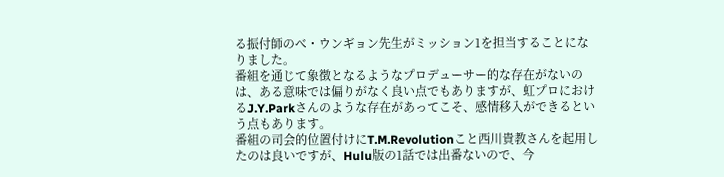る振付師のべ・ウンギョン先生がミッション1を担当することになりました。
番組を通じて象徴となるようなプロデューサー的な存在がないのは、ある意味では偏りがなく良い点でもありますが、虹プロにおけるJ.Y.Parkさんのような存在があってこそ、感情移入ができるという点もあります。
番組の司会的位置付けにT.M.Revolutionこと西川貴教さんを起用したのは良いですが、Hulu版の1話では出番ないので、今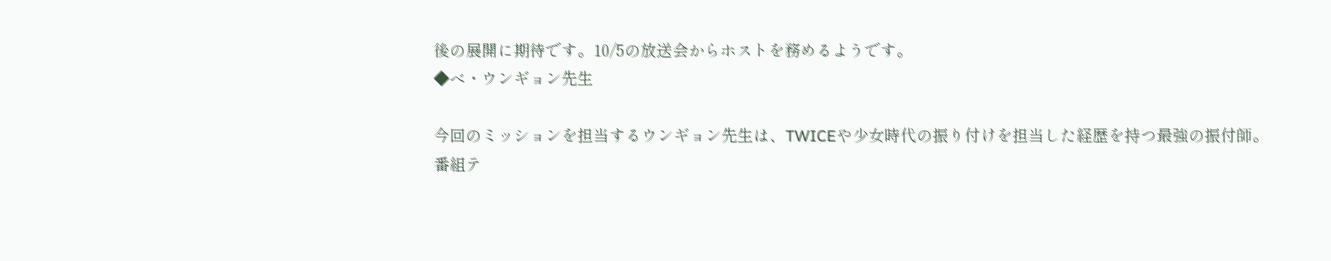後の展開に期待です。10/5の放送会からホストを務めるようです。
◆べ・ウンギョン先生

今回のミッションを担当するウンギョン先生は、TWICEや少女時代の振り付けを担当した経歴を持つ最強の振付師。
番組テ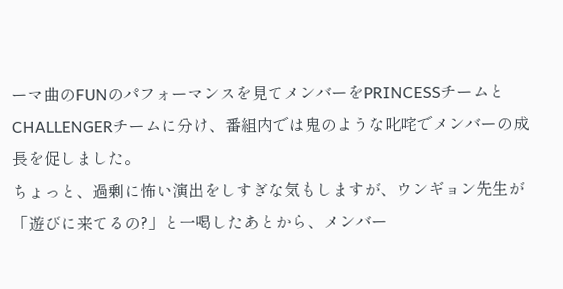ーマ曲のFUNのパフォーマンスを見てメンバーをPRINCESSチームとCHALLENGERチームに分け、番組内では鬼のような叱咤でメンバーの成長を促しました。
ちょっと、過剰に怖い演出をしすぎな気もしますが、ウンギョン先生が「遊びに来てるの?」と一喝したあとから、メンバー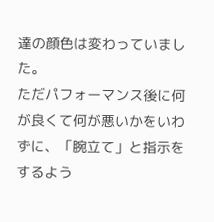達の顔色は変わっていました。
ただパフォーマンス後に何が良くて何が悪いかをいわずに、「腕立て」と指示をするよう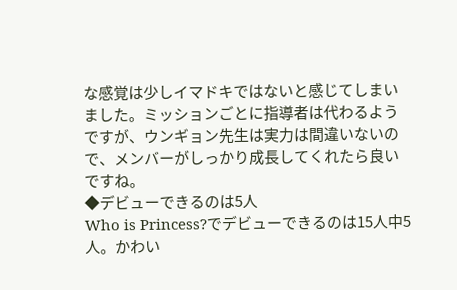な感覚は少しイマドキではないと感じてしまいました。ミッションごとに指導者は代わるようですが、ウンギョン先生は実力は間違いないので、メンバーがしっかり成長してくれたら良いですね。
◆デビューできるのは5人
Who is Princess?でデビューできるのは15人中5人。かわい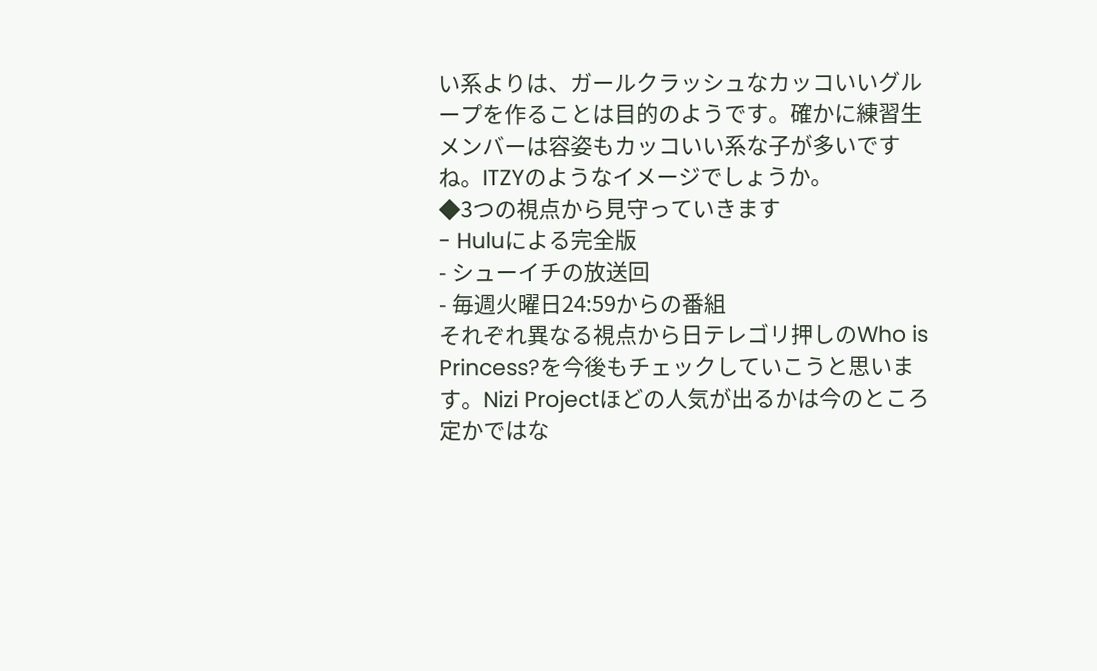い系よりは、ガールクラッシュなカッコいいグループを作ることは目的のようです。確かに練習生メンバーは容姿もカッコいい系な子が多いですね。ITZYのようなイメージでしょうか。
◆3つの視点から見守っていきます
- Huluによる完全版
- シューイチの放送回
- 毎週火曜日24:59からの番組
それぞれ異なる視点から日テレゴリ押しのWho is Princess?を今後もチェックしていこうと思います。Nizi Projectほどの人気が出るかは今のところ定かではな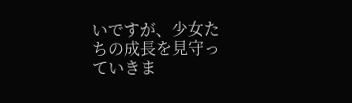いですが、少女たちの成長を見守っていきま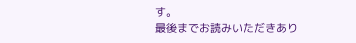す。
最後までお読みいただきあり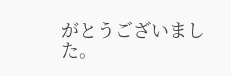がとうございました。